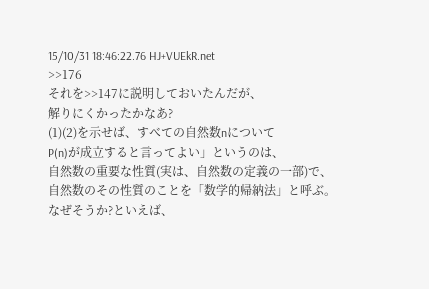15/10/31 18:46:22.76 HJ+VUEkR.net
>>176
それを>>147に説明しておいたんだが、
解りにくかったかなあ?
(1)(2)を示せば、すべての自然数nについて
P(n)が成立すると言ってよい」というのは、
自然数の重要な性質(実は、自然数の定義の一部)で、
自然数のその性質のことを「数学的帰納法」と呼ぶ。
なぜそうか?といえば、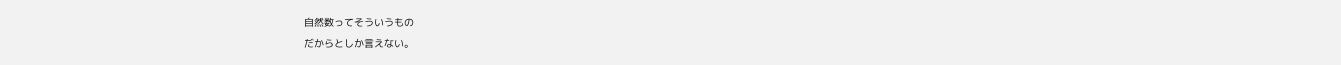自然数ってそういうもの
だからとしか言えない。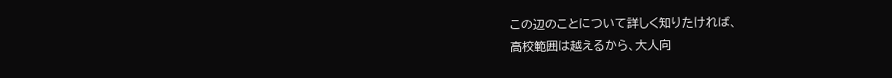この辺のことについて詳しく知りたければ、
高校範囲は越えるから、大人向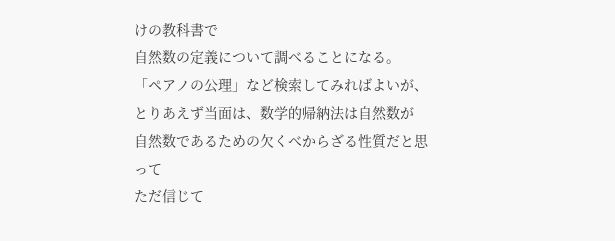けの教科書で
自然数の定義について調べることになる。
「ペアノの公理」など検索してみればよいが、
とりあえず当面は、数学的帰納法は自然数が
自然数であるための欠くべからざる性質だと思って
ただ信じて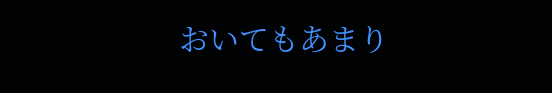おいてもあまり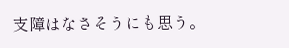支障はなさそうにも思う。